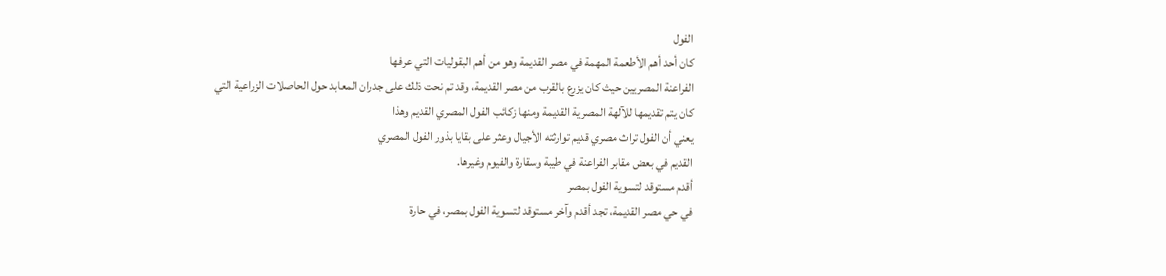الفول
كان أحد أهم الأطعمة المهمة في مصر القديمة وهو من أهم البقوليات التي عرفها
الفراعنة المصريين حيث كان يزرع بالقرب من مصر القديمة، وقد تم نحت ذلك على جدران المعابد حول الحاصلات الزراعية التي
كان يتم تقديمها للآلهة المصرية القديمة ومنها زكائب الفول المصري القديم وهذا
يعني أن الفول تراث مصري قديم توارثته الأجيال وعثر على بقايا بذور الفول المصري
القديم في بعض مقابر الفراعنة في طيبة وسقارة والفيوم وغيرها.
أقدم مستوقد لتسوية الفول بمصر
في حي مصر القديمة، تجد أقدم وآخر مستوقد لتسوية الفول بمصر، في حارة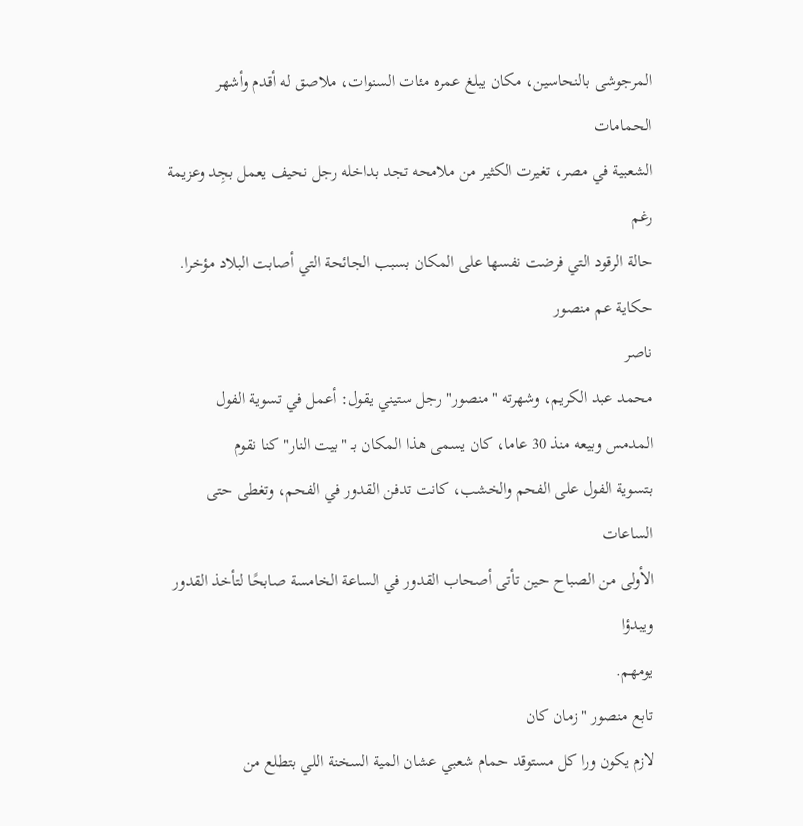المرجوشى بالنحاسين، مكان يبلغ عمره مئات السنوات، ملاصق له أقدم وأشهر الحمامات
الشعبية في مصر، تغيرت الكثير من ملامحه تجد بداخله رجل نحيف يعمل بجِد وعزيمة رغم
حالة الرقود التي فرضت نفسها على المكان بسبب الجائحة التي أصابت البلاد مؤخرا.
حكاية عم منصور
ناصر
محمد عبد الكريم، وشهرته "منصور" رجل ستيني يقول: أعمل في تسوية الفول
المدمس وبيعه منذ 30 عاما، كان يسمى هذا المكان بـ "بيت النار" كنا نقوم
بتسوية الفول على الفحم والخشب، كانت تدفن القدور في الفحم، وتغطى حتى الساعات
الأولى من الصباح حين تأتى أصحاب القدور في الساعة الخامسة صابحًا لتأخذ القدور ويبدؤا
يومهم.
تابع منصور "زمان كان
لازم يكون ورا كل مستوقد حمام شعبي عشان المية السخنة اللي بتطلع من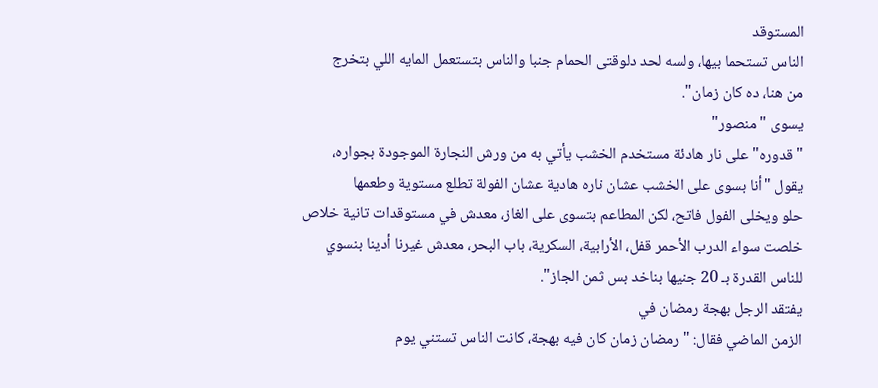المستوقد
الناس تستحما بيها، ولسه لحد دلوقتى الحمام جنبا والناس بتستعمل المايه اللي بتخرج
من هنا، ده كان زمان".
يسوى "منصور"
"قدوره" على نار هادئة مستخدم الخشب يأتي به من ورش النجارة الموجودة بجواره،
يقول "أنا بسوى على الخشب عشان ناره هادية عشان الفولة تطلع مستوية وطعمها
حلو ويخلى الفول فاتح، لكن المطاعم بتسوى على الغاز، معدش في مستوقدات تانية خلاص
خلصت سواء الدرب الأحمر قفل، الأرابية، السكرية، باب البحر، معدش غيرنا أدينا بنسوي
للناس القدرة بـ 20 جنيها بناخد بس ثمن الجاز".
يفتقد الرجل بهجة رمضان في
الزمن الماضي فقال: "رمضان زمان كان فيه بهجة، كانت الناس تستني يوم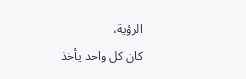الرؤية،
كان كل واحد يأخذ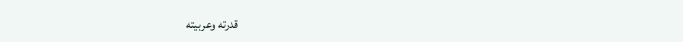قدرته وعربيته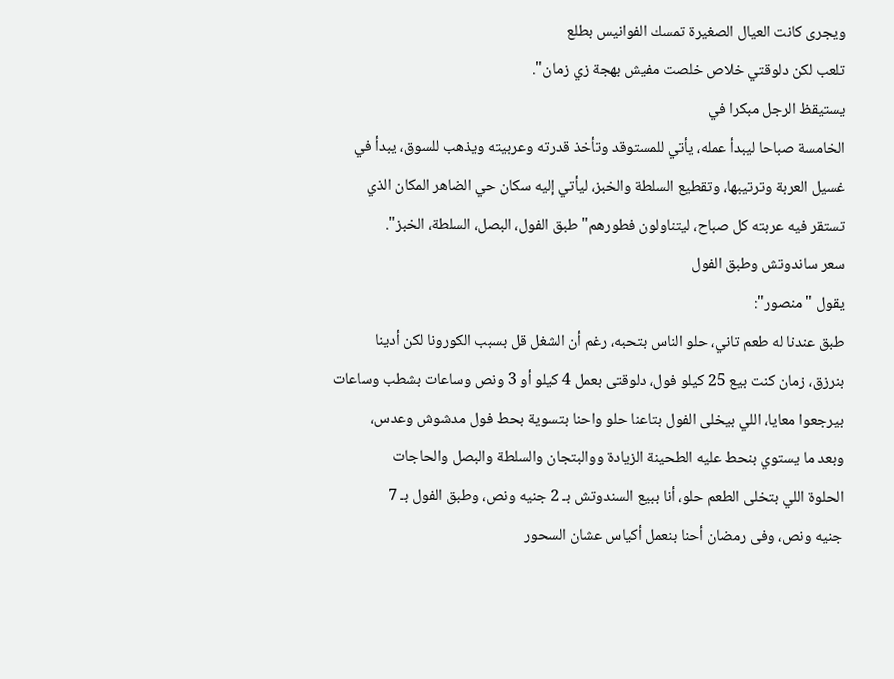ويجرى كانت العيال الصغيرة تمسك الفوانيس بطلع
تلعب لكن دلوقتي خلاص خلصت مفيش بهجة زي زمان".
يستيقظ الرجل مبكرا في
الخامسة صباحا ليبدأ عمله، يأتي للمستوقد وتأخذ قدرته وعربيته ويذهب للسوق، يبدأ في
غسيل العربة وترتيبها، وتقطيع السلطة والخبز، ليأتي إليه سكان حي الضاهر المكان الذي
تستقر فيه عربته كل صباح، ليتناولون فطورهم" طبق الفول، البصل، السلطة، الخبز".
سعر ساندوتش وطبق الفول
يقول "منصور":
طبق عندنا له طعم تاني، حلو الناس بتحبه، رغم أن الشغل قل بسبب الكورونا لكن أدينا
بنرزق، زمان كنت بيع 25 كيلو فول، دلوقتى بعمل 4 كيلو أو 3 ونص وساعات بشطب وساعات
بيرجعوا معايا، اللي بيخلى الفول بتاعنا حلو واحنا بتسوية بحط فول مدشوش وعدس،
وبعد ما يستوي بنحط عليه الطحينة الزيادة ووالبتجان والسلطة والبصل والحاجات
الحلوة اللي بتخلى الطعم حلو، أنا ببيع السندوتش بـ 2 جنيه ونص، وطبق الفول بـ 7
جنيه ونص، وفى رمضان أحنا بنعمل أكياس عشان السحور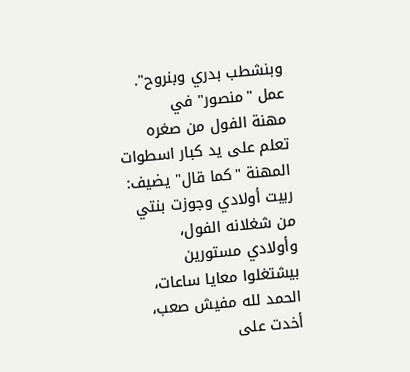وبنشطب بدري وبنروح".
عمل "منصور" في
مهنة الفول من صغره تعلم على يد كبار اسطوات المهنة "كما قال" يضيف:
ربيت أولادي وجوزت بنتي من شغلانه الفول، وأولادي مستورين بيشتغلوا معايا ساعات،
الحمد لله مفيش صعب، أخدت على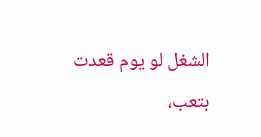الشغل لو يوم قعدت بتعب،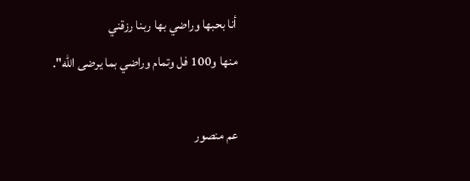أنا بحبها وراضي بها ربنا رزقني
منها و100 فل وتمام وراضي بما يرضى الله".

عم منصور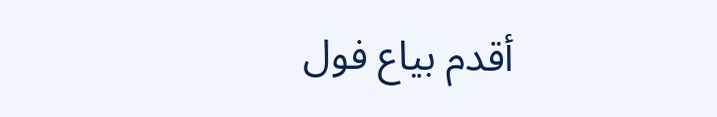أقدم بياع فول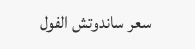سعر ساندوتش الفول